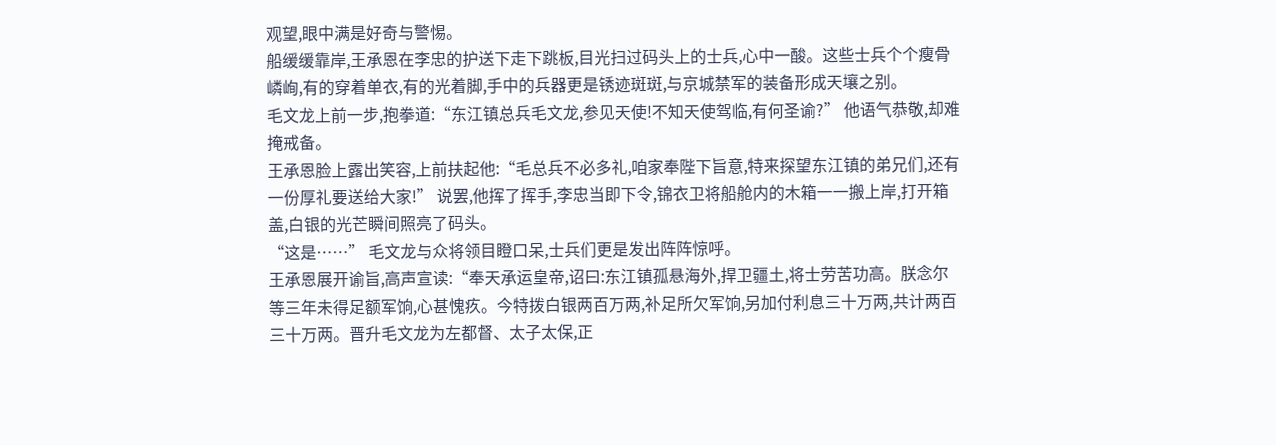观望,眼中满是好奇与警惕。
船缓缓靠岸,王承恩在李忠的护送下走下跳板,目光扫过码头上的士兵,心中一酸。这些士兵个个瘦骨嶙峋,有的穿着单衣,有的光着脚,手中的兵器更是锈迹斑斑,与京城禁军的装备形成天壤之别。
毛文龙上前一步,抱拳道:“东江镇总兵毛文龙,参见天使!不知天使驾临,有何圣谕?” 他语气恭敬,却难掩戒备。
王承恩脸上露出笑容,上前扶起他:“毛总兵不必多礼,咱家奉陛下旨意,特来探望东江镇的弟兄们,还有一份厚礼要送给大家!” 说罢,他挥了挥手,李忠当即下令,锦衣卫将船舱内的木箱一一搬上岸,打开箱盖,白银的光芒瞬间照亮了码头。
“这是……” 毛文龙与众将领目瞪口呆,士兵们更是发出阵阵惊呼。
王承恩展开谕旨,高声宣读:“奉天承运皇帝,诏曰:东江镇孤悬海外,捍卫疆土,将士劳苦功高。朕念尔等三年未得足额军饷,心甚愧疚。今特拨白银两百万两,补足所欠军饷,另加付利息三十万两,共计两百三十万两。晋升毛文龙为左都督、太子太保,正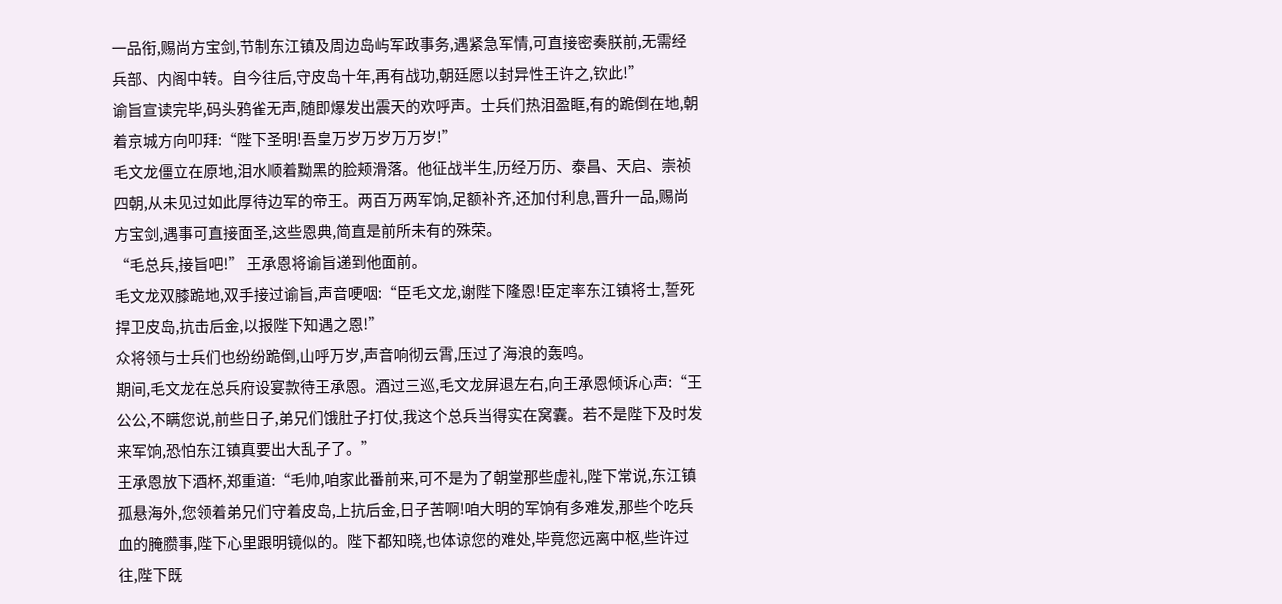一品衔,赐尚方宝剑,节制东江镇及周边岛屿军政事务,遇紧急军情,可直接密奏朕前,无需经兵部、内阁中转。自今往后,守皮岛十年,再有战功,朝廷愿以封异性王许之,钦此!”
谕旨宣读完毕,码头鸦雀无声,随即爆发出震天的欢呼声。士兵们热泪盈眶,有的跪倒在地,朝着京城方向叩拜:“陛下圣明!吾皇万岁万岁万万岁!”
毛文龙僵立在原地,泪水顺着黝黑的脸颊滑落。他征战半生,历经万历、泰昌、天启、崇祯四朝,从未见过如此厚待边军的帝王。两百万两军饷,足额补齐,还加付利息,晋升一品,赐尚方宝剑,遇事可直接面圣,这些恩典,简直是前所未有的殊荣。
“毛总兵,接旨吧!” 王承恩将谕旨递到他面前。
毛文龙双膝跪地,双手接过谕旨,声音哽咽:“臣毛文龙,谢陛下隆恩!臣定率东江镇将士,誓死捍卫皮岛,抗击后金,以报陛下知遇之恩!”
众将领与士兵们也纷纷跪倒,山呼万岁,声音响彻云霄,压过了海浪的轰鸣。
期间,毛文龙在总兵府设宴款待王承恩。酒过三巡,毛文龙屏退左右,向王承恩倾诉心声:“王公公,不瞒您说,前些日子,弟兄们饿肚子打仗,我这个总兵当得实在窝囊。若不是陛下及时发来军饷,恐怕东江镇真要出大乱子了。”
王承恩放下酒杯,郑重道:“毛帅,咱家此番前来,可不是为了朝堂那些虚礼,陛下常说,东江镇孤悬海外,您领着弟兄们守着皮岛,上抗后金,日子苦啊!咱大明的军饷有多难发,那些个吃兵血的腌臜事,陛下心里跟明镜似的。陛下都知晓,也体谅您的难处,毕竟您远离中枢,些许过往,陛下既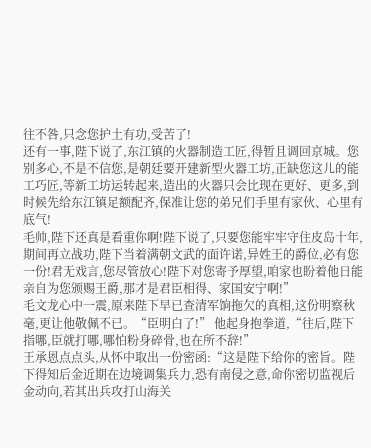往不咎,只念您护土有功,受苦了!
还有一事,陛下说了,东江镇的火器制造工匠,得暂且调回京城。您别多心,不是不信您,是朝廷要开建新型火器工坊,正缺您这儿的能工巧匠,等新工坊运转起来,造出的火器只会比现在更好、更多,到时候先给东江镇足额配齐,保准让您的弟兄们手里有家伙、心里有底气!
毛帅,陛下还真是看重你啊!陛下说了,只要您能牢牢守住皮岛十年,期间再立战功,陛下当着满朝文武的面许诺,异姓王的爵位,必有您一份!君无戏言,您尽管放心!陛下对您寄予厚望,咱家也盼着他日能亲自为您颁赐王爵,那才是君臣相得、家国安宁啊!”
毛文龙心中一震,原来陛下早已查清军饷拖欠的真相,这份明察秋毫,更让他敬佩不已。“臣明白了!” 他起身抱拳道,“往后,陛下指哪,臣就打哪,哪怕粉身碎骨,也在所不辞!”
王承恩点点头,从怀中取出一份密函:“这是陛下给你的密旨。陛下得知后金近期在边境调集兵力,恐有南侵之意,命你密切监视后金动向,若其出兵攻打山海关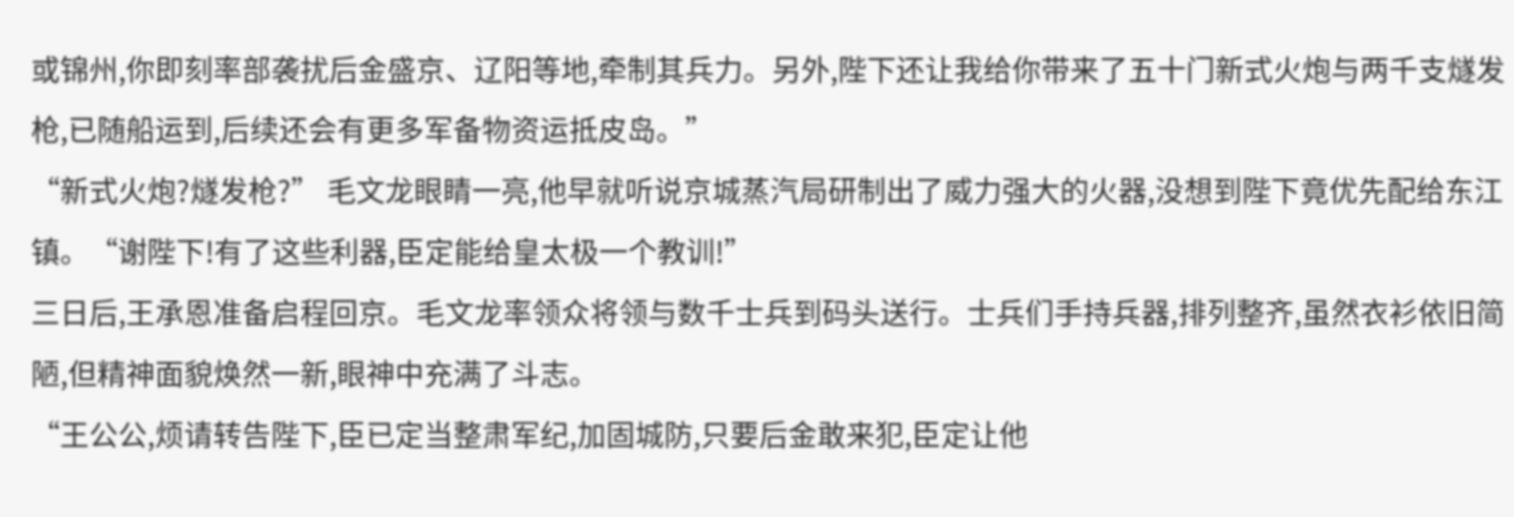或锦州,你即刻率部袭扰后金盛京、辽阳等地,牵制其兵力。另外,陛下还让我给你带来了五十门新式火炮与两千支燧发枪,已随船运到,后续还会有更多军备物资运抵皮岛。”
“新式火炮?燧发枪?” 毛文龙眼睛一亮,他早就听说京城蒸汽局研制出了威力强大的火器,没想到陛下竟优先配给东江镇。“谢陛下!有了这些利器,臣定能给皇太极一个教训!”
三日后,王承恩准备启程回京。毛文龙率领众将领与数千士兵到码头送行。士兵们手持兵器,排列整齐,虽然衣衫依旧简陋,但精神面貌焕然一新,眼神中充满了斗志。
“王公公,烦请转告陛下,臣已定当整肃军纪,加固城防,只要后金敢来犯,臣定让他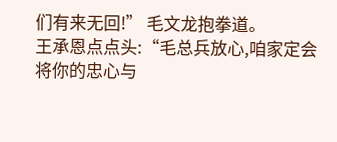们有来无回!” 毛文龙抱拳道。
王承恩点点头:“毛总兵放心,咱家定会将你的忠心与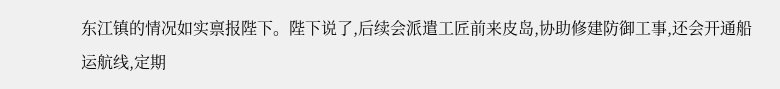东江镇的情况如实禀报陛下。陛下说了,后续会派遣工匠前来皮岛,协助修建防御工事,还会开通船运航线,定期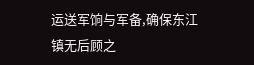运送军饷与军备,确保东江镇无后顾之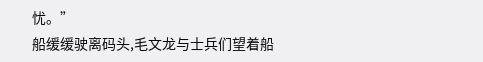忧。”
船缓缓驶离码头,毛文龙与士兵们望着船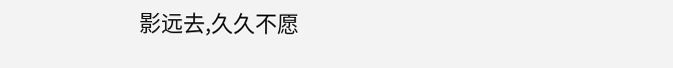影远去,久久不愿